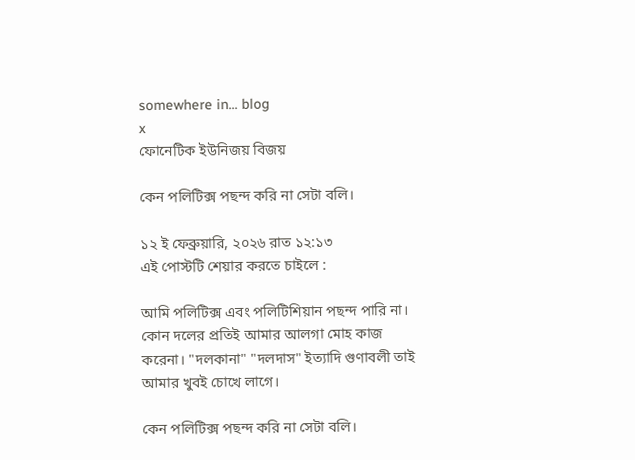somewhere in... blog
x
ফোনেটিক ইউনিজয় বিজয়

কেন পলিটিক্স পছন্দ করি না সেটা বলি।

১২ ই ফেব্রুয়ারি, ২০২৬ রাত ১২:১৩
এই পোস্টটি শেয়ার করতে চাইলে :

আমি পলিটিক্স এবং পলিটিশিয়ান পছন্দ পারি না। কোন দলের প্রতিই আমার আলগা মোহ কাজ করেনা। "দলকানা" "দলদাস" ইত্যাদি গুণাবলী তাই আমার খুবই চোখে লাগে।

কেন পলিটিক্স পছন্দ করি না সেটা বলি।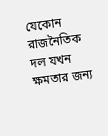যেকোন রাজনৈতিক দল যখন ক্ষমতার জন্য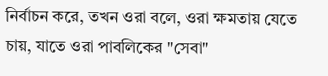নির্বাচন করে, তখন ওরা বলে, ওরা ক্ষমতায় যেতে চায়, যাতে ওরা পাবলিকের "সেবা"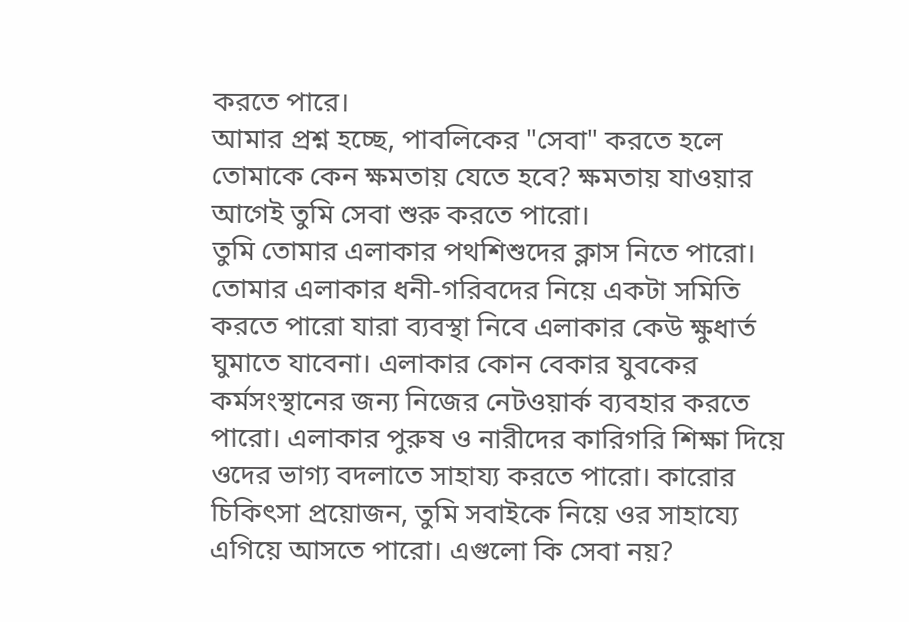করতে পারে।
আমার প্রশ্ন হচ্ছে, পাবলিকের "সেবা" করতে হলে তোমাকে কেন ক্ষমতায় যেতে হবে? ক্ষমতায় যাওয়ার আগেই তুমি সেবা শুরু করতে পারো।
তুমি তোমার এলাকার পথশিশুদের ক্লাস নিতে পারো। তোমার এলাকার ধনী-গরিবদের নিয়ে একটা সমিতি করতে পারো যারা ব্যবস্থা নিবে এলাকার কেউ ক্ষুধার্ত ঘুমাতে যাবেনা। এলাকার কোন বেকার যুবকের কর্মসংস্থানের জন্য নিজের নেটওয়ার্ক ব্যবহার করতে পারো। এলাকার পুরুষ ও নারীদের কারিগরি শিক্ষা দিয়ে ওদের ভাগ্য বদলাতে সাহায্য করতে পারো। কারোর চিকিৎসা প্রয়োজন, তুমি সবাইকে নিয়ে ওর সাহায্যে এগিয়ে আসতে পারো। এগুলো কি সেবা নয়?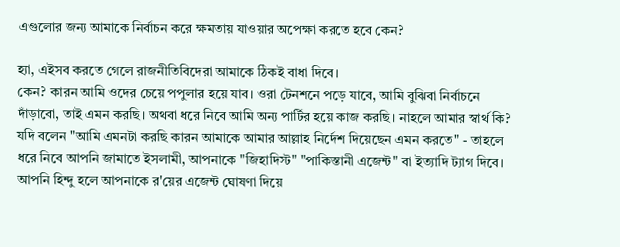এগুলোর জন্য আমাকে নির্বাচন করে ক্ষমতায় যাওয়ার অপেক্ষা করতে হবে কেন?

হ্যা, এইসব করতে গেলে রাজনীতিবিদেরা আমাকে ঠিকই বাধা দিবে।
কেন? কারন আমি ওদের চেয়ে পপুলার হয়ে যাব। ওরা টেনশনে পড়ে যাবে, আমি বুঝিবা নির্বাচনে দাঁড়াবো, তাই এমন করছি। অথবা ধরে নিবে আমি অন্য পার্টির হয়ে কাজ করছি। নাহলে আমার স্বার্থ কি? যদি বলেন "আমি এমনটা করছি কারন আমাকে আমার আল্লাহ নির্দেশ দিয়েছেন এমন করতে" - তাহলে ধরে নিবে আপনি জামাতে ইসলামী, আপনাকে "জিহাদিস্ট" "পাকিস্তানী এজেন্ট" বা ইত্যাদি ট্যাগ দিবে।
আপনি হিন্দু হলে আপনাকে র'য়ের এজেন্ট ঘোষণা দিয়ে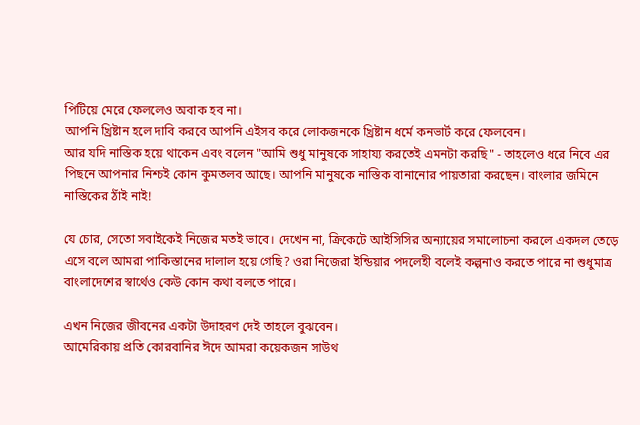পিটিয়ে মেরে ফেললেও অবাক হব না।
আপনি খ্রিষ্টান হলে দাবি করবে আপনি এইসব করে লোকজনকে খ্রিষ্টান ধর্মে কনভার্ট করে ফেলবেন।
আর যদি নাস্তিক হয়ে থাকেন এবং বলেন "আমি শুধু মানুষকে সাহায্য করতেই এমনটা করছি" - তাহলেও ধরে নিবে এর পিছনে আপনার নিশ্চই কোন কুমতলব আছে। আপনি মানুষকে নাস্তিক বানানোর পায়তারা করছেন। বাংলার জমিনে নাস্তিকের ঠাঁই নাই!

যে চোর, সেতো সবাইকেই নিজের মতই ভাবে। দেখেন না, ক্রিকেটে আইসিসির অন্যায়ের সমালোচনা করলে একদল তেড়ে এসে বলে আমরা পাকিস্তানের দালাল হয়ে গেছি? ওরা নিজেরা ইন্ডিয়ার পদলেহী বলেই কল্পনাও করতে পারে না শুধুমাত্র বাংলাদেশের স্বার্থেও কেউ কোন কথা বলতে পারে।

এখন নিজের জীবনের একটা উদাহরণ দেই তাহলে বুঝবেন।
আমেরিকায় প্রতি কোরবানির ঈদে আমরা কয়েকজন সাউথ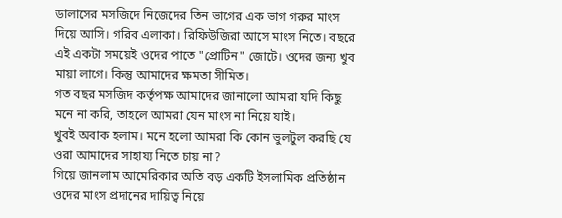ডালাসের মসজিদে নিজেদের তিন ভাগের এক ভাগ গরুর মাংস দিয়ে আসি। গরিব এলাকা। রিফিউজিরা আসে মাংস নিতে। বছরে এই একটা সময়েই ওদের পাতে "প্রোটিন" জোটে। ওদের জন্য খুব মায়া লাগে। কিন্তু আমাদের ক্ষমতা সীমিত।
গত বছর মসজিদ কর্তৃপক্ষ আমাদের জানালো আমরা যদি কিছু মনে না করি, তাহলে আমরা যেন মাংস না নিয়ে যাই।
খুবই অবাক হলাম। মনে হলো আমরা কি কোন ভুলটুল করছি যে ওরা আমাদের সাহায্য নিতে চায় না?
গিয়ে জানলাম আমেরিকার অতি বড় একটি ইসলামিক প্রতিষ্ঠান ওদের মাংস প্রদানের দায়িত্ব নিয়ে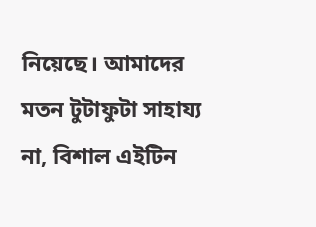নিয়েছে। আমাদের মতন টুটাফুটা সাহায্য না, বিশাল এইটিন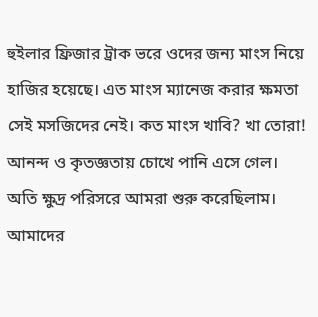হুইলার ফ্রিজার ট্রাক ভরে ওদের জন্য মাংস নিয়ে হাজির হয়েছে। এত মাংস ম্যানেজ করার ক্ষমতা সেই মসজিদের নেই। কত মাংস খাবি? খা তোরা!
আনন্দ ও কৃতজ্ঞতায় চোখে পানি এসে গেল।
অতি ক্ষুদ্র পরিসরে আমরা শুরু করেছিলাম। আমাদের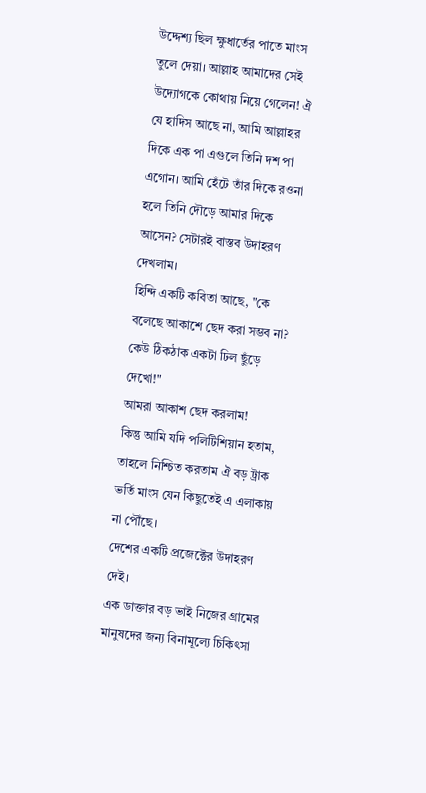উদ্দেশ্য ছিল ক্ষুধার্তের পাতে মাংস তুলে দেয়া। আল্লাহ আমাদের সেই উদ্যোগকে কোথায় নিয়ে গেলেন! ঐ যে হাদিস আছে না, আমি আল্লাহর দিকে এক পা এগুলে তিনি দশ পা এগোন। আমি হেঁটে তাঁর দিকে রওনা হলে তিনি দৌড়ে আমার দিকে আসেন? সেটারই বাস্তব উদাহরণ দেখলাম।
হিন্দি একটি কবিতা আছে, "কে বলেছে আকাশে ছেদ করা সম্ভব না? কেউ ঠিকঠাক একটা ঢিল ছুঁড়ে দেখো!"
আমরা আকাশ ছেদ করলাম!
কিন্তু আমি যদি পলিটিশিয়ান হতাম, তাহলে নিশ্চিত করতাম ঐ বড় ট্রাক ভর্তি মাংস যেন কিছুতেই এ এলাকায় না পৌঁছে।
দেশের একটি প্রজেক্টের উদাহরণ দেই।
এক ডাক্তার বড় ভাই নিজের গ্রামের মানুষদের জন্য বিনামূল্যে চিকিৎসা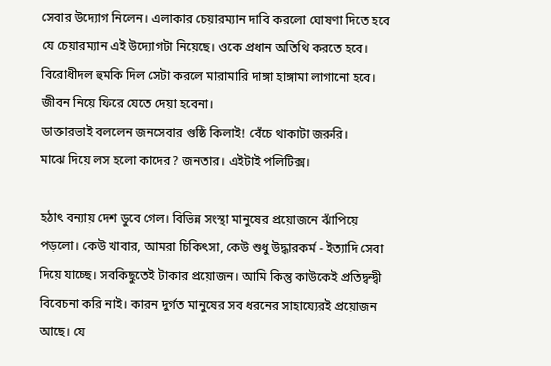সেবার উদ্যোগ নিলেন। এলাকার চেয়ারম্যান দাবি করলো ঘোষণা দিতে হবে যে চেয়ারম্যান এই উদ্যোগটা নিয়েছে। ওকে প্রধান অতিথি করতে হবে।
বিরোধীদল হুমকি দিল সেটা করলে মারামারি দাঙ্গা হাঙ্গামা লাগানো হবে। জীবন নিয়ে ফিরে যেতে দেয়া হবেনা।
ডাক্তারভাই বললেন জনসেবার গুষ্ঠি কিলাই! বেঁচে থাকাটা জরুরি।
মাঝে দিয়ে লস হলো কাদের? জনতার। এইটাই পলিটিক্স।

হঠাৎ বন্যায় দেশ ডুবে গেল। বিভিন্ন সংস্থা মানুষের প্রয়োজনে ঝাঁপিয়ে পড়লো। কেউ খাবার, আমরা চিকিৎসা, কেউ শুধু উদ্ধারকর্ম - ইত্যাদি সেবা দিয়ে যাচ্ছে। সবকিছুতেই টাকার প্রয়োজন। আমি কিন্তু কাউকেই প্রতিদ্বন্দ্বী বিবেচনা করি নাই। কারন দুর্গত মানুষের সব ধরনের সাহায্যেরই প্রয়োজন আছে। যে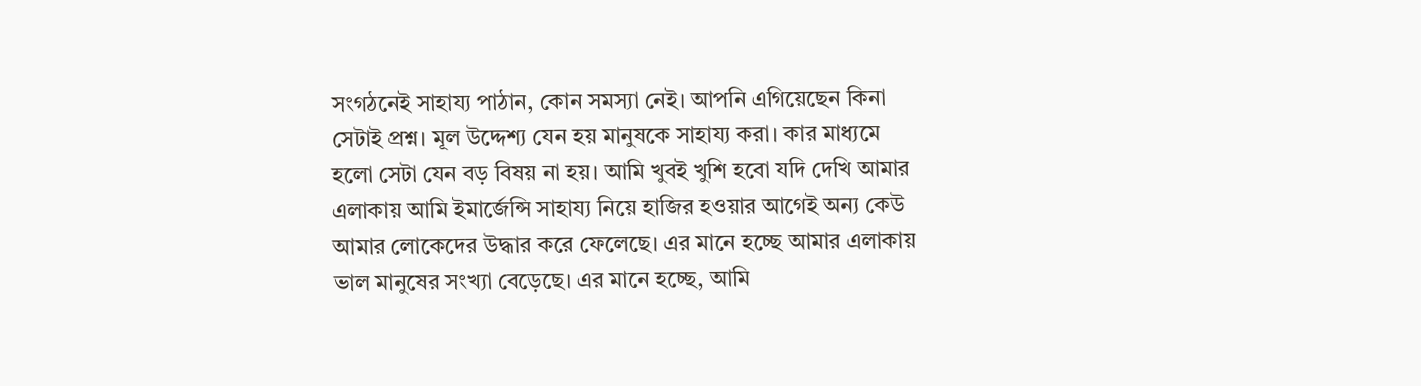সংগঠনেই সাহায্য পাঠান, কোন সমস্যা নেই। আপনি এগিয়েছেন কিনা সেটাই প্রশ্ন। মূল উদ্দেশ্য যেন হয় মানুষকে সাহায্য করা। কার মাধ্যমে হলো সেটা যেন বড় বিষয় না হয়। আমি খুবই খুশি হবো যদি দেখি আমার এলাকায় আমি ইমার্জেন্সি সাহায্য নিয়ে হাজির হওয়ার আগেই অন্য কেউ আমার লোকেদের উদ্ধার করে ফেলেছে। এর মানে হচ্ছে আমার এলাকায় ভাল মানুষের সংখ্যা বেড়েছে। এর মানে হচ্ছে, আমি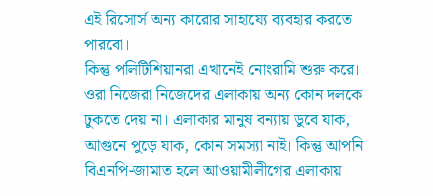এই রিসোর্স অন্য কারোর সাহায্যে ব্যবহার করতে পারবো।
কিন্তু পলিটিশিয়ানরা এখানেই নোংরামি শুরু করে। ওরা নিজেরা নিজেদের এলাকায় অন্য কোন দলকে ঢুকতে দেয় না। এলাকার মানুষ বন্যায় ডুবে যাক, আগুনে পুড়ে যাক, কোন সমস্যা নাই। কিন্তু আপনি বিএনপি-জামাত হলে আওয়ামীলীগের এলাকায়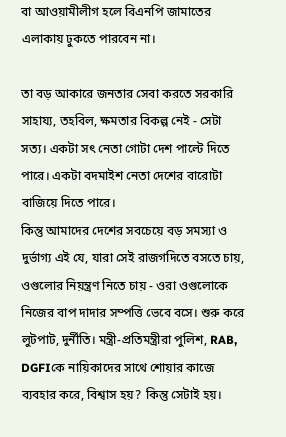বা আওয়ামীলীগ হলে বিএনপি জামাতের এলাকায় ঢুকতে পারবেন না।

তা বড় আকারে জনতার সেবা করতে সরকারি সাহায্য, তহবিল, ক্ষমতার বিকল্প নেই - সেটা সত্য। একটা সৎ নেতা গোটা দেশ পাল্টে দিতে পারে। একটা বদমাইশ নেতা দেশের বারোটা বাজিয়ে দিতে পারে।
কিন্তু আমাদের দেশের সবচেয়ে বড় সমস্যা ও দুর্ভাগ্য এই যে, যারা সেই রাজগদিতে বসতে চায়, ওগুলোর নিয়ন্ত্রণ নিতে চায় - ওরা ওগুলোকে নিজের বাপ দাদার সম্পত্তি ভেবে বসে। শুরু করে লুটপাট, দুর্নীতি। মন্ত্রী-প্রতিমন্ত্রীরা পুলিশ, RAB, DGFIকে নায়িকাদের সাথে শোয়ার কাজে ব্যবহার করে, বিশ্বাস হয়? কিন্তু সেটাই হয়।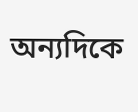অন্যদিকে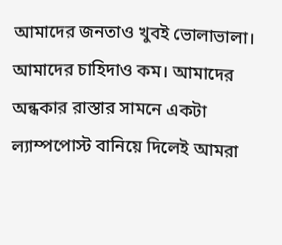আমাদের জনতাও খুবই ভোলাভালা। আমাদের চাহিদাও কম। আমাদের অন্ধকার রাস্তার সামনে একটা ল্যাম্পপোস্ট বানিয়ে দিলেই আমরা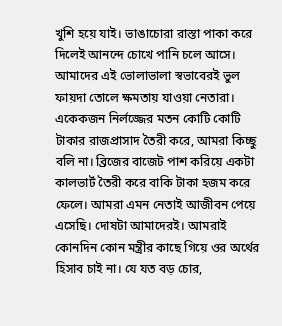খুশি হয়ে যাই। ভাঙাচোরা রাস্তা পাকা করে দিলেই আনন্দে চোখে পানি চলে আসে। আমাদের এই ভোলাভালা স্বভাবেরই ভুল ফায়দা তোলে ক্ষমতায় যাওয়া নেতারা। একেকজন নির্লজ্জের মতন কোটি কোটি টাকার রাজপ্রাসাদ তৈরী করে, আমরা কিচ্ছু বলি না। ব্রিজের বাজেট পাশ করিয়ে একটা কালভার্ট তৈরী করে বাকি টাকা হজম করে ফেলে। আমরা এমন নেতাই আজীবন পেয়ে এসেছি। দোষটা আমাদেরই। আমরাই কোনদিন কোন মন্ত্রীর কাছে গিয়ে ওর অর্থের হিসাব চাই না। যে যত বড় চোর,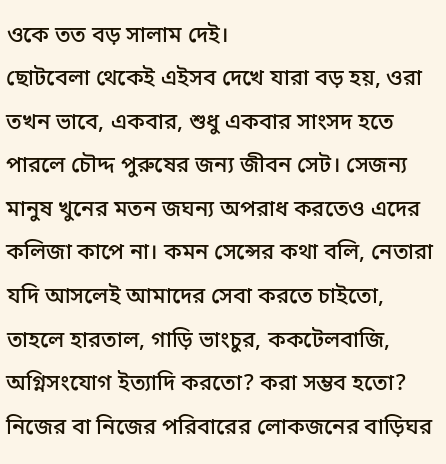ওকে তত বড় সালাম দেই।
ছোটবেলা থেকেই এইসব দেখে যারা বড় হয়, ওরা তখন ভাবে, একবার, শুধু একবার সাংসদ হতে পারলে চৌদ্দ পুরুষের জন্য জীবন সেট। সেজন্য মানুষ খুনের মতন জঘন্য অপরাধ করতেও এদের কলিজা কাপে না। কমন সেন্সের কথা বলি, নেতারা যদি আসলেই আমাদের সেবা করতে চাইতো, তাহলে হারতাল, গাড়ি ভাংচুর, ককটেলবাজি, অগ্নিসংযোগ ইত্যাদি করতো? করা সম্ভব হতো? নিজের বা নিজের পরিবারের লোকজনের বাড়িঘর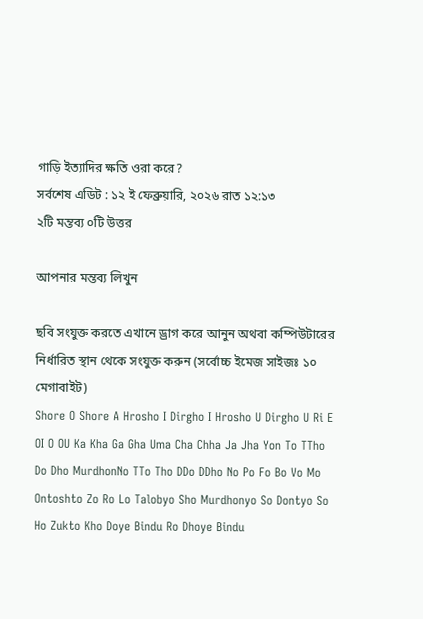গাড়ি ইত্যাদির ক্ষতি ওরা করে?
সর্বশেষ এডিট : ১২ ই ফেব্রুয়ারি, ২০২৬ রাত ১২:১৩
২টি মন্তব্য ০টি উত্তর

আপনার মন্তব্য লিখুন

ছবি সংযুক্ত করতে এখানে ড্রাগ করে আনুন অথবা কম্পিউটারের নির্ধারিত স্থান থেকে সংযুক্ত করুন (সর্বোচ্চ ইমেজ সাইজঃ ১০ মেগাবাইট)
Shore O Shore A Hrosho I Dirgho I Hrosho U Dirgho U Ri E OI O OU Ka Kha Ga Gha Uma Cha Chha Ja Jha Yon To TTho Do Dho MurdhonNo TTo Tho DDo DDho No Po Fo Bo Vo Mo Ontoshto Zo Ro Lo Talobyo Sho Murdhonyo So Dontyo So Ho Zukto Kho Doye Bindu Ro Dhoye Bindu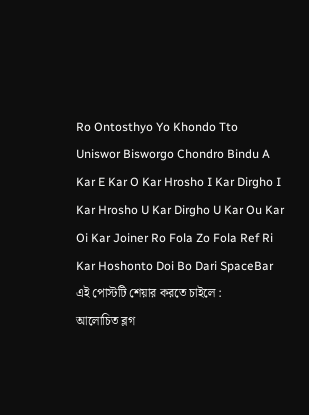Ro Ontosthyo Yo Khondo Tto Uniswor Bisworgo Chondro Bindu A Kar E Kar O Kar Hrosho I Kar Dirgho I Kar Hrosho U Kar Dirgho U Kar Ou Kar Oi Kar Joiner Ro Fola Zo Fola Ref Ri Kar Hoshonto Doi Bo Dari SpaceBar
এই পোস্টটি শেয়ার করতে চাইলে :
আলোচিত ব্লগ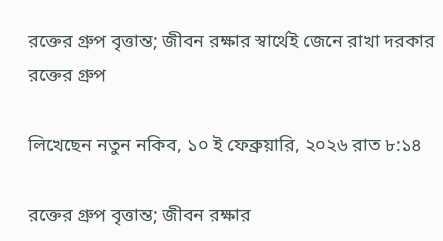রক্তের গ্রুপ বৃত্তান্ত; জীবন রক্ষার স্বার্থেই জেনে রাখা দরকার রক্তের গ্রুপ

লিখেছেন নতুন নকিব, ১০ ই ফেব্রুয়ারি, ২০২৬ রাত ৮:১৪

রক্তের গ্রুপ বৃত্তান্ত; জীবন রক্ষার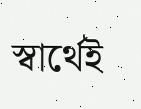স্বার্থেই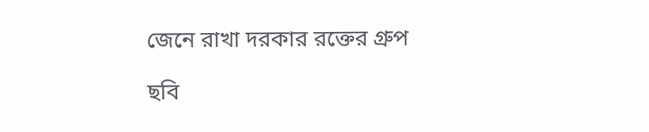জেনে রাখা দরকার রক্তের গ্রুপ

ছবি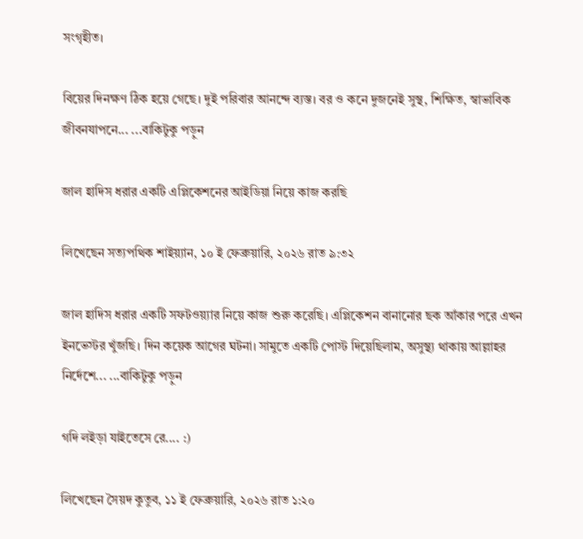সংগৃহীত।

বিয়ের দিনক্ষণ ঠিক হয়ে গেছে। দুই পরিবার আনন্দে ব্যস্ত। বর ও কনে দুজনেই সুস্থ, শিক্ষিত, স্বাভাবিক জীবনযাপনে... ...বাকিটুকু পড়ুন

জাল হাদিস ধরার একটি এপ্লিকেশনের আইডিয়া নিয়ে কাজ করছি

লিখেছেন সত্যপথিক শাইয়্যান, ১০ ই ফেব্রুয়ারি, ২০২৬ রাত ৯:৩২

জাল হাদিস ধরার একটি সফটওয়্যার নিয়ে কাজ শুরু করেছি। এপ্লিকেশন বানানোর ছক আঁকার পরে এখন ইনভেস্টর খুঁজছি। দিন কয়েক আগের ঘটনা। সামুতে একটি পোস্ট দিয়েছিলাম, অসুস্থ্য থাকায় আল্লাহর নির্দেশে... ...বাকিটুকু পড়ুন

গদি লইড়া যাইতেসে রে.... :)

লিখেছেন সৈয়দ কুতুব, ১১ ই ফেব্রুয়ারি, ২০২৬ রাত ১:২০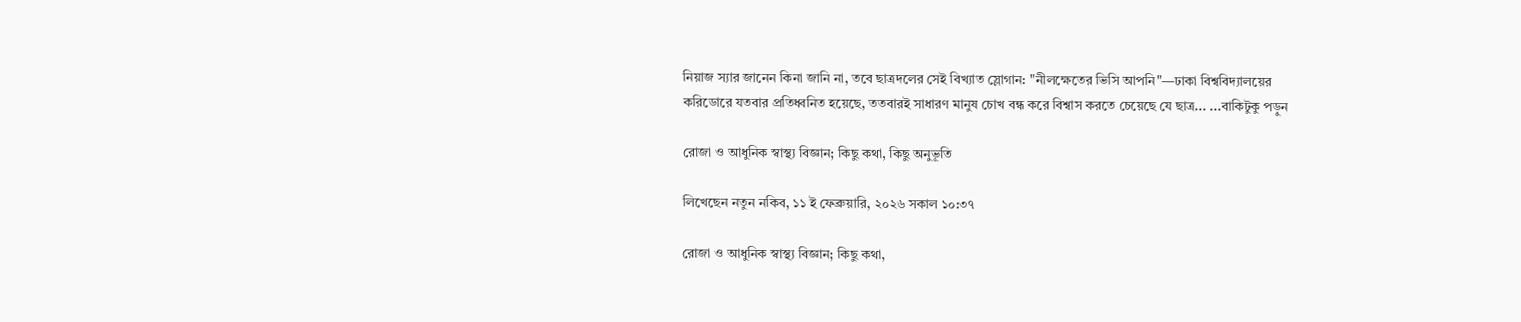নিয়াজ স্যার জানেন কিনা জানি না, তবে ছাত্রদলের সেই বিখ্যাত স্লোগান: "নীলক্ষেতের ভিসি আপনি"—ঢাকা বিশ্ববিদ্যালয়ের করিডোরে যতবার প্রতিধ্বনিত হয়েছে, ততবারই সাধারণ মানুষ চোখ বন্ধ করে বিশ্বাস করতে চেয়েছে যে ছাত্র... ...বাকিটুকু পড়ুন

রোজা ও আধুনিক স্বাস্থ্য বিজ্ঞান; কিছু কথা, কিছু অনুভূতি

লিখেছেন নতুন নকিব, ১১ ই ফেব্রুয়ারি, ২০২৬ সকাল ১০:৩৭

রোজা ও আধুনিক স্বাস্থ্য বিজ্ঞান; কিছু কথা,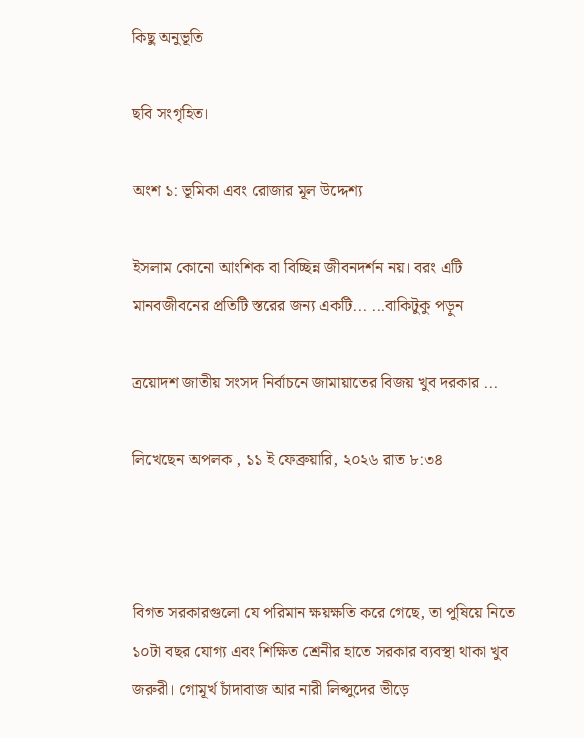কিছু অনুভূতি

ছবি সংগৃহিত।

অংশ ১: ভূমিকা এবং রোজার মূল উদ্দেশ্য

ইসলাম কোনো আংশিক বা বিচ্ছিন্ন জীবনদর্শন নয়। বরং এটি মানবজীবনের প্রতিটি স্তরের জন্য একটি... ...বাকিটুকু পড়ুন

ত্রয়োদশ জাতীয় সংসদ নির্বাচনে জামায়াতের বিজয় খুব দরকার ...

লিখেছেন অপলক , ১১ ই ফেব্রুয়ারি, ২০২৬ রাত ৮:৩৪



বিগত সরকারগুলো যে পরিমান ক্ষয়ক্ষতি করে গেছে, তা পুষিয়ে নিতে ১০টা বছর যোগ্য এবং শিক্ষিত শ্রেনীর হাতে সরকার ব্যবস্থা থাকা খুব জরুরী। গোমূর্খ চাঁদাবাজ আর নারী লিপ্সুদের ভীড়ে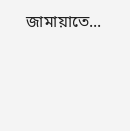জামায়াতে...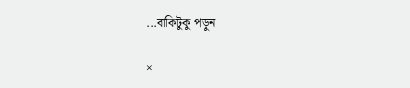...বাকিটুকু পড়ুন

×